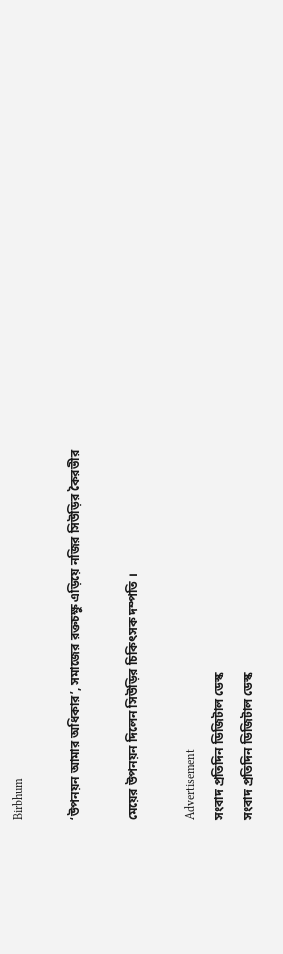Birbhum

‘উপনয়ন আমার অধিকার’, সমাজের রক্তচক্ষু এড়িয়ে নজির সিউড়ির কৈরভীর

মেয়ের উপনয়ন দিলেন সিউড়ির চিকিৎসক দম্পতি ।

Advertisement
সংবাদ প্রতিদিন ডিজিটাল ডেস্ক
সংবাদ প্রতিদিন ডিজিটাল ডেস্ক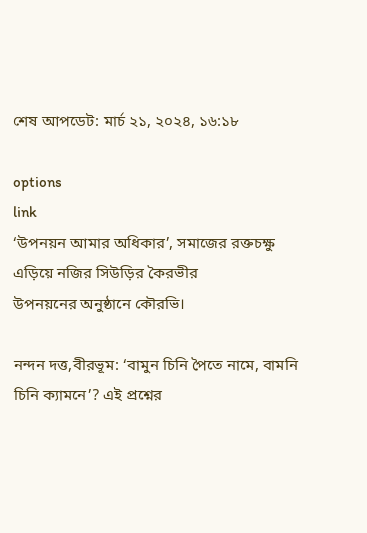শেষ আপডেট: মার্চ ২১, ২০২৪, ১৬:১৮

options
link
‘উপনয়ন আমার অধিকার’, সমাজের রক্তচক্ষু এড়িয়ে নজির সিউড়ির কৈরভীর
উপনয়নের অনুষ্ঠানে কৌরভি।

নন্দন দত্ত,বীরভূম: ‘বামুন চিনি পৈতে নামে, বামনি চিনি ক্যামনে’? এই প্রশ্নের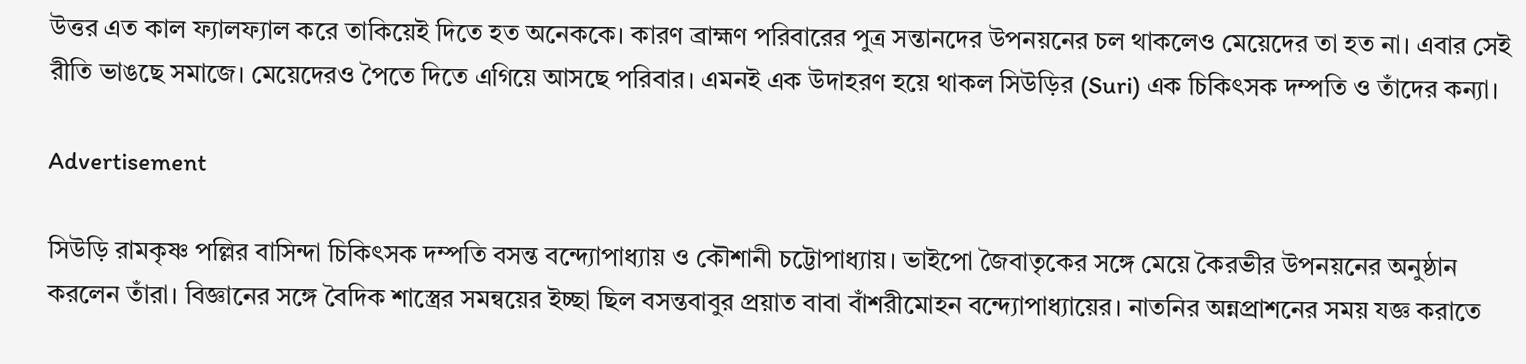উত্তর এত কাল ফ্যালফ্যাল করে তাকিয়েই দিতে হত অনেককে। কারণ ব্রাহ্মণ পরিবারের পুত্র সন্তানদের উপনয়নের চল থাকলেও মেয়েদের তা হত না। এবার সেই রীতি ভাঙছে সমাজে। মেয়েদেরও পৈতে দিতে এগিয়ে আসছে পরিবার। এমনই এক উদাহরণ হয়ে থাকল সিউড়ির (Suri) এক চিকিৎসক দম্পতি ও তাঁদের কন্যা।

Advertisement

সিউড়ি রামকৃষ্ণ পল্লির বাসিন্দা চিকিৎসক দম্পতি বসন্ত বন্দ্যোপাধ্যায় ও কৌশানী চট্টোপাধ্যায়। ভাইপো জৈবাতৃকের সঙ্গে মেয়ে কৈরভীর উপনয়নের অনুষ্ঠান করলেন তাঁরা। বিজ্ঞানের সঙ্গে বৈদিক শাস্ত্রের সমন্বয়ের ইচ্ছা ছিল বসন্তবাবুর প্র‍য়াত বাবা বাঁশরীমোহন বন্দ্যোপাধ্যায়ের। নাতনির অন্নপ্রাশনের সময় যজ্ঞ করাতে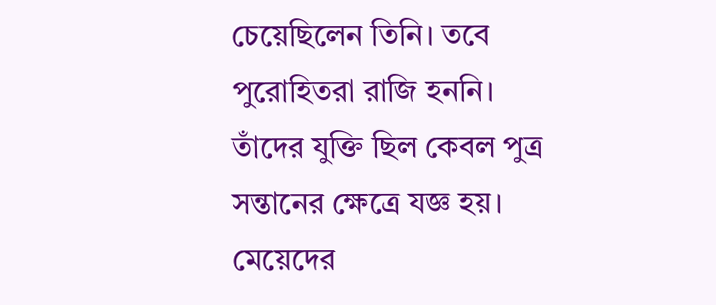চেয়েছিলেন তিনি। তবে পুরোহিতরা রাজি হননি। তাঁদের যুক্তি ছিল কেবল পুত্র সন্তানের ক্ষেত্রে যজ্ঞ হয়। মেয়েদের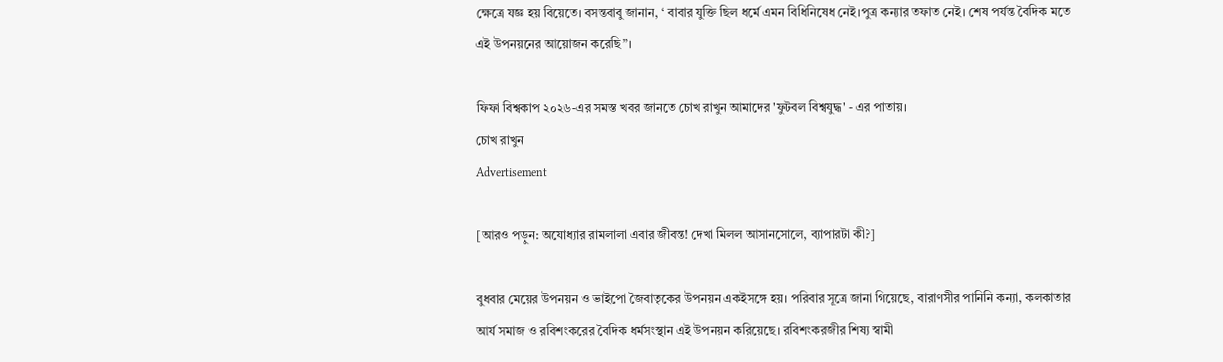ক্ষেত্রে যজ্ঞ হয় বিয়েতে। বসন্তবাবু জানান, ‘ বাবার যুক্তি ছিল ধর্মে এমন বিধিনিষেধ নেই।পুত্র কন্যার তফাত নেই। শেষ পর্যন্ত বৈদিক মতে এই উপনয়নের আয়োজন করেছি”।

ফিফা বিশ্বকাপ ২০২৬-এর সমস্ত খবর জানতে চোখ রাখুন আমাদের 'ফুটবল বিশ্বযুদ্ধ' - এর পাতায়।
চোখ রাখুন
Advertisement

[আরও পড়ুন: অযোধ্যার রামলালা এবার জীবন্ত! দেখা মিলল আসানসোলে, ব্যাপারটা কী?]

বুধবার মেয়ের উপনয়ন ও ভাইপো জৈবাতৃকের উপনয়ন একইসঙ্গে হয়। পরিবার সূত্রে জানা গিয়েছে, বারাণসীর পানিনি কন্যা, কলকাতার আর্য সমাজ ও রবিশংকরের বৈদিক ধর্মসংস্থান এই উপনয়ন করিয়েছে। রবিশংকরজীর শিষ্য স্বামী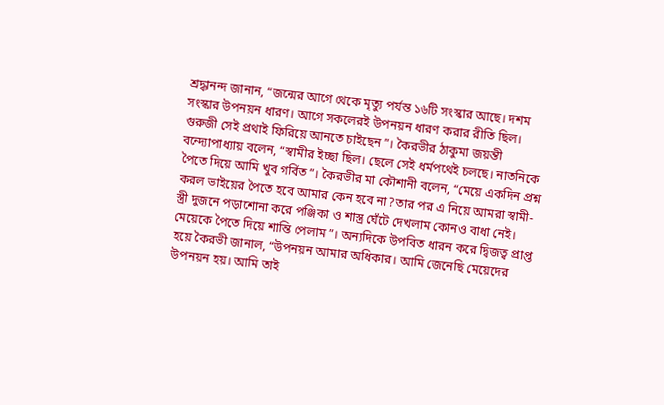শ্রদ্ধানন্দ জানান, “জন্মের আগে থেকে মৃত্যু পর্যন্ত ১৬টি সংস্কার আছে। দশম সংস্কার উপনয়ন ধারণ। আগে সকলেরই উপনয়ন ধারণ করার রীতি ছিল। গুরুজী সেই প্রথাই ফিরিয়ে আনতে চাইছেন”। কৈরভীর ঠাকুমা জয়ন্তী বন্দ্যোপাধ্যায় বলেন, “স্বামীর ইচ্ছা ছিল। ছেলে সেই ধর্মপথেই চলছে। নাতনিকে পৈতে দিয়ে আমি খুব গর্বিত”। কৈরভীর মা কৌশানী বলেন, “মেয়ে একদিন প্রশ্ন করল ভাইয়ের পৈতে হবে আমার কেন হবে না?তার পর এ নিয়ে আমরা স্বামী-স্ত্রী দুজনে পড়াশোনা করে পঞ্জিকা ও শাস্ত্র ঘেঁটে দেখলাম কোনও বাধা নেই। মেয়েকে পৈতে দিয়ে শান্তি পেলাম”। অন্যদিকে উপবিত ধারন করে দ্বিজত্ব প্রাপ্ত হয়ে কৈরভী জানাল, “উপনয়ন আমার অধিকার। আমি জেনেছি মেয়েদের উপনয়ন হয়। আমি তাই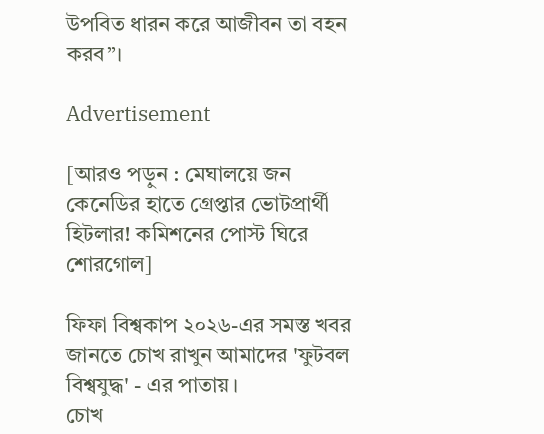উপবিত ধারন করে আজীবন তা বহন করব”।

Advertisement

[আরও পড়ুন : মেঘালয়ে জন কেনেডির হাতে গ্রেপ্তার ভোটপ্রার্থী হিটলার! কমিশনের পোস্ট ঘিরে শোরগোল]

ফিফা বিশ্বকাপ ২০২৬-এর সমস্ত খবর জানতে চোখ রাখুন আমাদের 'ফুটবল বিশ্বযুদ্ধ' - এর পাতায়।
চোখ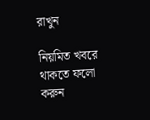রাখুন

নিয়মিত খবরে থাকতে ফলো করুন